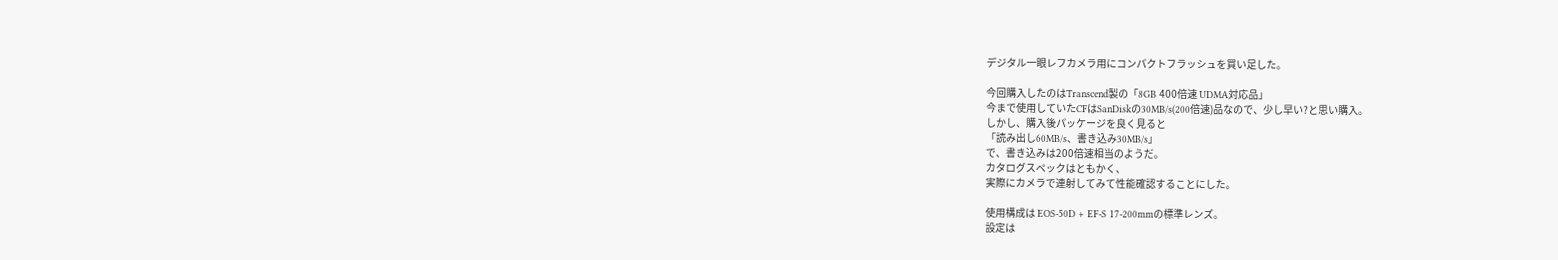デジタル一眼レフカメラ用にコンパクトフラッシュを買い足した。

今回購入したのはTranscend製の「8GB 400倍速 UDMA対応品」
今まで使用していたCFはSanDiskの30MB/s(200倍速)品なので、少し早い?と思い購入。
しかし、購入後パッケージを良く見ると
「読み出し60MB/s、書き込み30MB/s」
で、書き込みは200倍速相当のようだ。
カタログスペックはともかく、
実際にカメラで連射してみて性能確認することにした。

使用構成は EOS-50D + EF-S 17-200mmの標準レンズ。
設定は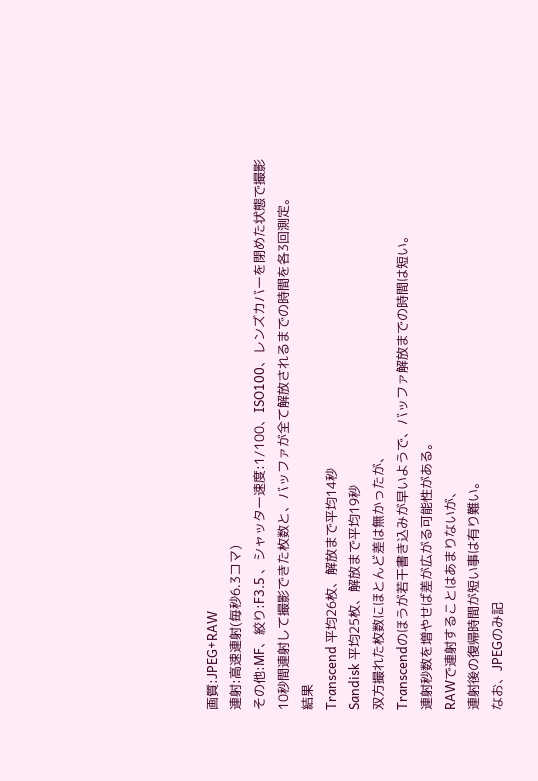画質:JPEG+RAW
連射:高速連射(毎秒6.3コマ)
その他:MF、絞り:F3.5 、シャッター速度:1/100、ISO100、レンズカバーを閉めた状態で撮影
10秒間連射して撮影できた枚数と、バッファが全て解放されるまでの時間を各3回測定。
結果
Transcend 平均26枚、解放まで平均14秒
Sandisk 平均25枚、解放まで平均19秒
双方撮れた枚数にほとんど差は無かったが、
Transcendのほうが若干書き込みが早いようで、バッファ解放までの時間は短い。
連射秒数を増やせば差が広がる可能性がある。
RAWで連射することはあまりないが、
連射後の復帰時間が短い事は有り難い。
なお、JPEGのみ記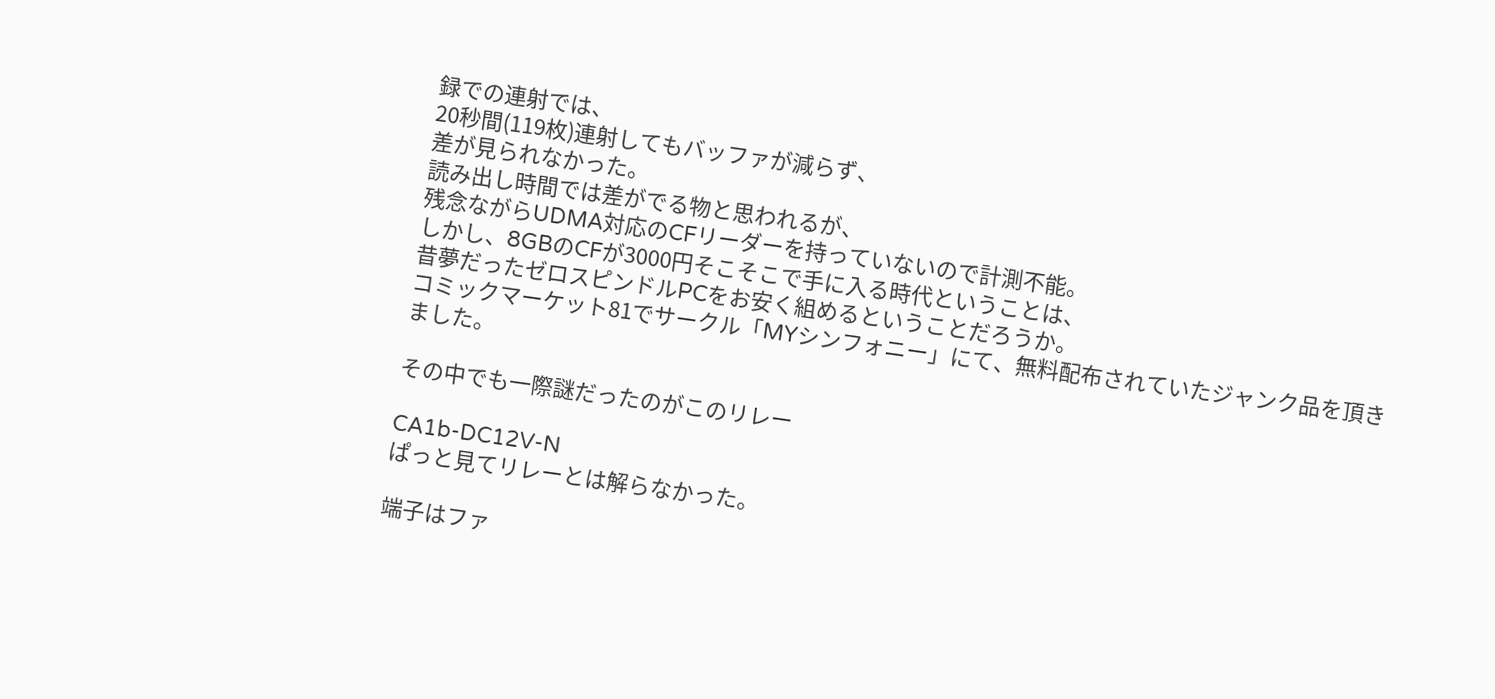録での連射では、
20秒間(119枚)連射してもバッファが減らず、
差が見られなかった。
読み出し時間では差がでる物と思われるが、
残念ながらUDMA対応のCFリーダーを持っていないので計測不能。
しかし、8GBのCFが3000円そこそこで手に入る時代ということは、
昔夢だったゼロスピンドルPCをお安く組めるということだろうか。
コミックマーケット81でサークル「MYシンフォニー」にて、無料配布されていたジャンク品を頂きました。

その中でも一際謎だったのがこのリレー

CA1b-DC12V-N
ぱっと見てリレーとは解らなかった。

端子はファ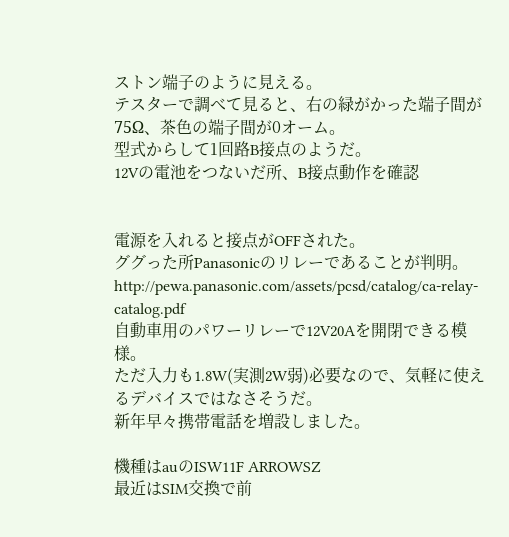ストン端子のように見える。
テスターで調べて見ると、右の緑がかった端子間が75Ω、茶色の端子間が0オーム。
型式からして1回路B接点のようだ。
12Vの電池をつないだ所、B接点動作を確認


電源を入れると接点がOFFされた。
ググった所Panasonicのリレーであることが判明。
http://pewa.panasonic.com/assets/pcsd/catalog/ca-relay-catalog.pdf
自動車用のパワーリレーで12V20Aを開閉できる模様。
ただ入力も1.8W(実測2W弱)必要なので、気軽に使えるデバイスではなさそうだ。
新年早々携帯電話を増設しました。

機種はauのISW11F ARROWSZ
最近はSIM交換で前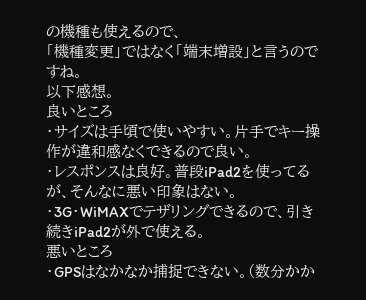の機種も使えるので、
「機種変更」ではなく「端末増設」と言うのですね。
以下感想。
良いところ
・サイズは手頃で使いやすい。片手でキー操作が違和感なくできるので良い。
・レスポンスは良好。普段iPad2を使ってるが、そんなに悪い印象はない。
・3G・WiMAXでテザリングできるので、引き続きiPad2が外で使える。
悪いところ
・GPSはなかなか捕捉できない。(数分かか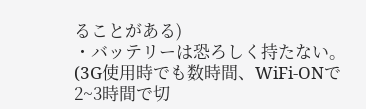ることがある)
・バッテリーは恐ろしく持たない。(3G使用時でも数時間、WiFi-ONで2~3時間で切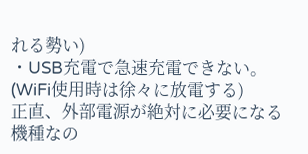れる勢い)
・USB充電で急速充電できない。(WiFi使用時は徐々に放電する)
正直、外部電源が絶対に必要になる機種なの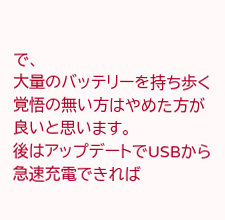で、
大量のバッテリーを持ち歩く覚悟の無い方はやめた方が良いと思います。
後はアップデートでUSBから急速充電できれば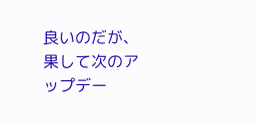良いのだが、
果して次のアップデー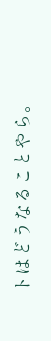トはどうなることやら。